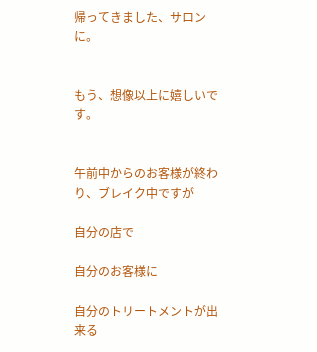帰ってきました、サロンに。


もう、想像以上に嬉しいです。


午前中からのお客様が終わり、ブレイク中ですが

自分の店で

自分のお客様に

自分のトリートメントが出来る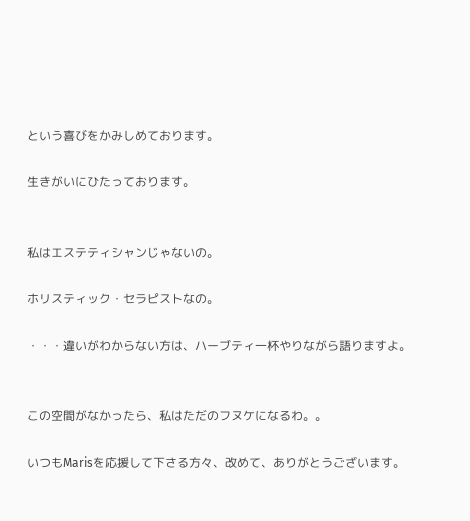という喜びをかみしめております。

生きがいにひたっております。


私はエステティシャンじゃないの。

ホリスティック・セラピストなの。

・・・違いがわからない方は、ハーブティ一杯やりながら語りますよ。


この空間がなかったら、私はただのフヌケになるわ。。

いつもMarisを応援して下さる方々、改めて、ありがとうございます。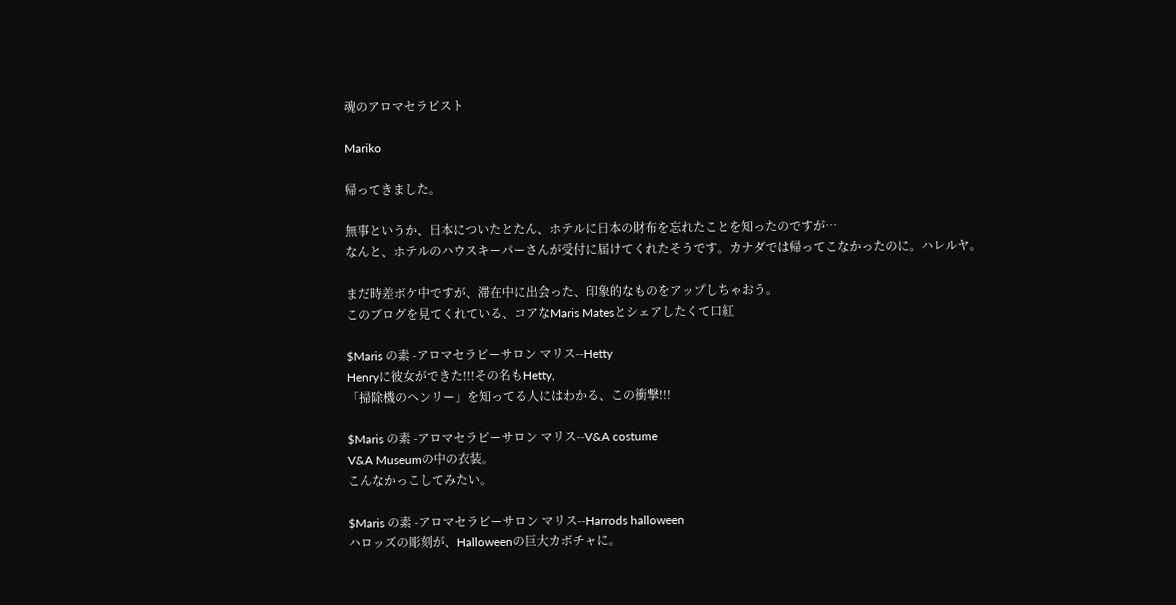魂のアロマセラピスト

Mariko

帰ってきました。

無事というか、日本についたとたん、ホテルに日本の財布を忘れたことを知ったのですが…
なんと、ホテルのハウスキーパーさんが受付に届けてくれたそうです。カナダでは帰ってこなかったのに。ハレルヤ。

まだ時差ボケ中ですが、滞在中に出会った、印象的なものをアップしちゃおう。
このブログを見てくれている、コアなMaris Matesとシェアしたくて口紅

$Maris の素 -アロマセラピーサロン マリス--Hetty
Henryに彼女ができた!!!その名もHetty,
「掃除機のヘンリー」を知ってる人にはわかる、この衝撃!!!

$Maris の素 -アロマセラピーサロン マリス--V&A costume
V&A Museumの中の衣装。
こんなかっこしてみたい。

$Maris の素 -アロマセラピーサロン マリス--Harrods halloween
ハロッズの彫刻が、Halloweenの巨大カボチャに。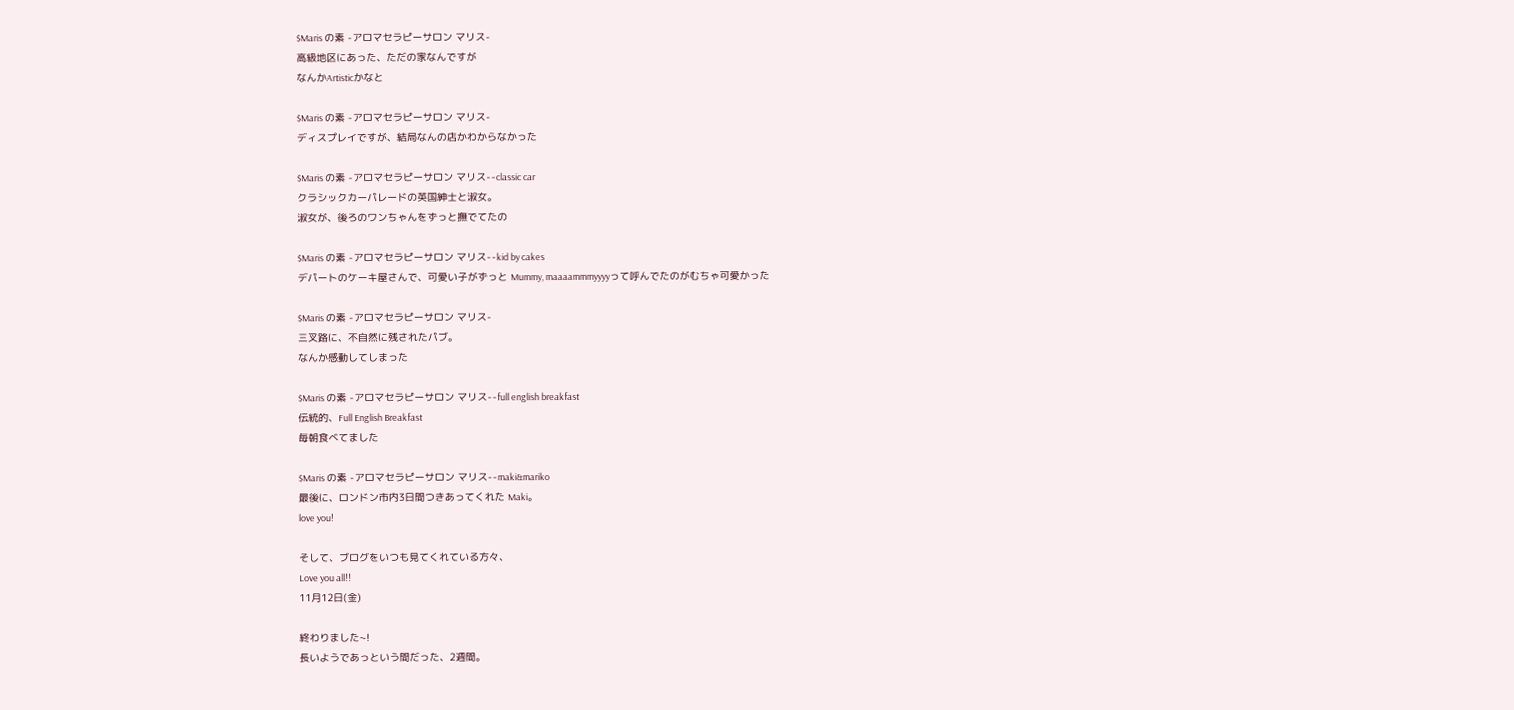$Maris の素 -アロマセラピーサロン マリス-
高級地区にあった、ただの家なんですが
なんかArtisticかなと

$Maris の素 -アロマセラピーサロン マリス-
ディスプレイですが、結局なんの店かわからなかった

$Maris の素 -アロマセラピーサロン マリス--classic car
クラシックカーパレードの英国紳士と淑女。
淑女が、後ろのワンちゃんをずっと撫でてたの

$Maris の素 -アロマセラピーサロン マリス--kid by cakes
デパートのケーキ屋さんで、可愛い子がずっと Mummy, maaaammmyyyyって呼んでたのがむちゃ可愛かった

$Maris の素 -アロマセラピーサロン マリス-
三叉路に、不自然に残されたパブ。
なんか感動してしまった

$Maris の素 -アロマセラピーサロン マリス--full english breakfast
伝統的、Full English Breakfast
毎朝食べてました

$Maris の素 -アロマセラピーサロン マリス--maki&mariko
最後に、ロンドン市内3日間つきあってくれた Maki。
love you!

そして、ブログをいつも見てくれている方々、
Love you all!!
11月12日(金)

終わりました~!
長いようであっという間だった、2週間。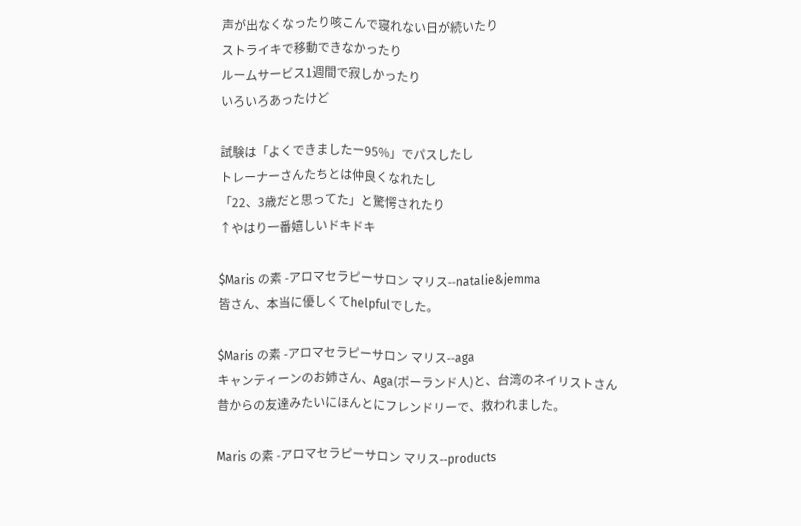声が出なくなったり咳こんで寝れない日が続いたり
ストライキで移動できなかったり
ルームサービス1週間で寂しかったり
いろいろあったけど

試験は「よくできましたー95%」でパスしたし
トレーナーさんたちとは仲良くなれたし
「22、3歳だと思ってた」と驚愕されたり
↑やはり一番嬉しいドキドキ

$Maris の素 -アロマセラピーサロン マリス--natalie&jemma
皆さん、本当に優しくてhelpfulでした。

$Maris の素 -アロマセラピーサロン マリス--aga
キャンティーンのお姉さん、Aga(ポーランド人)と、台湾のネイリストさん
昔からの友達みたいにほんとにフレンドリーで、救われました。

Maris の素 -アロマセラピーサロン マリス--products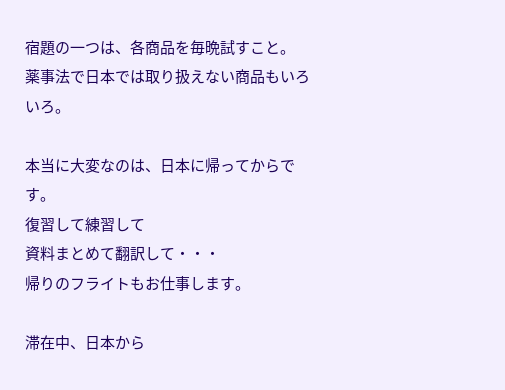宿題の一つは、各商品を毎晩試すこと。
薬事法で日本では取り扱えない商品もいろいろ。

本当に大変なのは、日本に帰ってからです。
復習して練習して
資料まとめて翻訳して・・・
帰りのフライトもお仕事します。

滞在中、日本から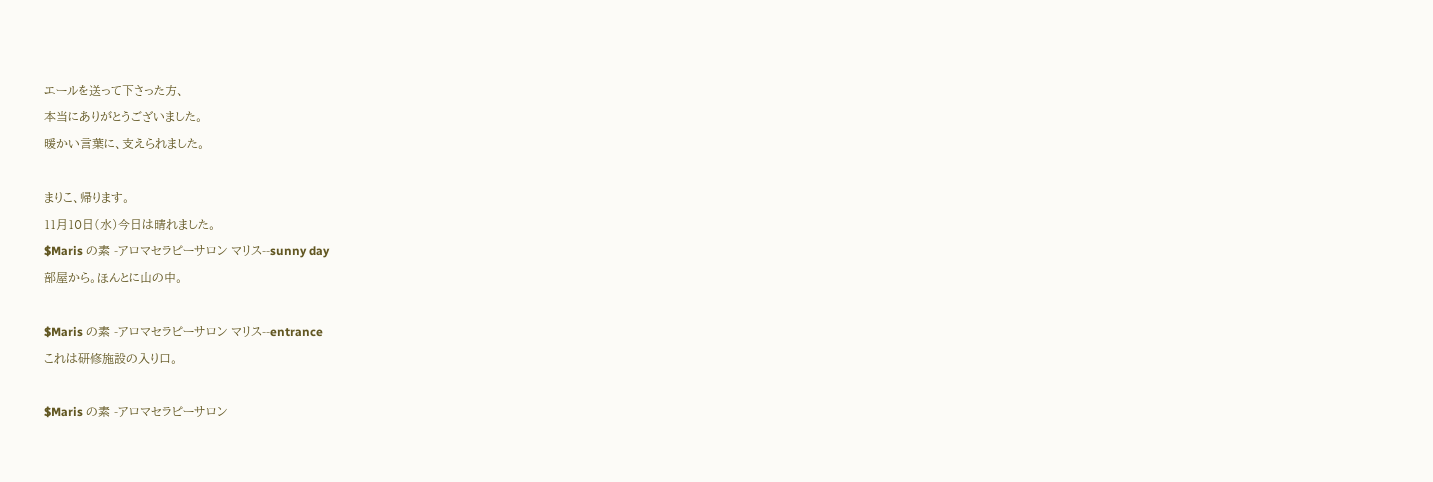エールを送って下さった方、
本当にありがとうございました。
暖かい言葉に、支えられました。

まりこ、帰ります。
11月10日(水)今日は晴れました。
$Maris の素 -アロマセラピーサロン マリス--sunny day
部屋から。ほんとに山の中。

$Maris の素 -アロマセラピーサロン マリス--entrance
これは研修施設の入り口。

$Maris の素 -アロマセラピーサロン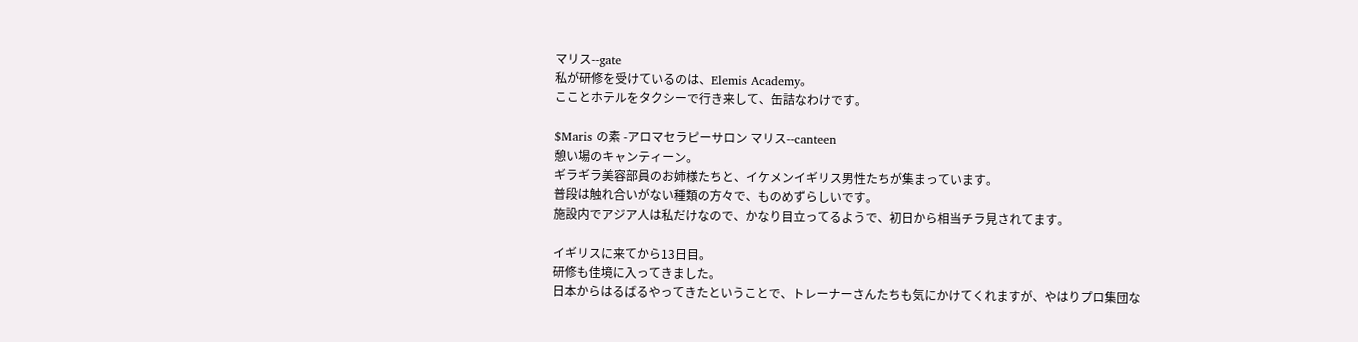マリス--gate
私が研修を受けているのは、Elemis Academy。
こことホテルをタクシーで行き来して、缶詰なわけです。

$Maris の素 -アロマセラピーサロン マリス--canteen
憩い場のキャンティーン。
ギラギラ美容部員のお姉様たちと、イケメンイギリス男性たちが集まっています。
普段は触れ合いがない種類の方々で、ものめずらしいです。
施設内でアジア人は私だけなので、かなり目立ってるようで、初日から相当チラ見されてます。

イギリスに来てから13日目。
研修も佳境に入ってきました。
日本からはるばるやってきたということで、トレーナーさんたちも気にかけてくれますが、やはりプロ集団な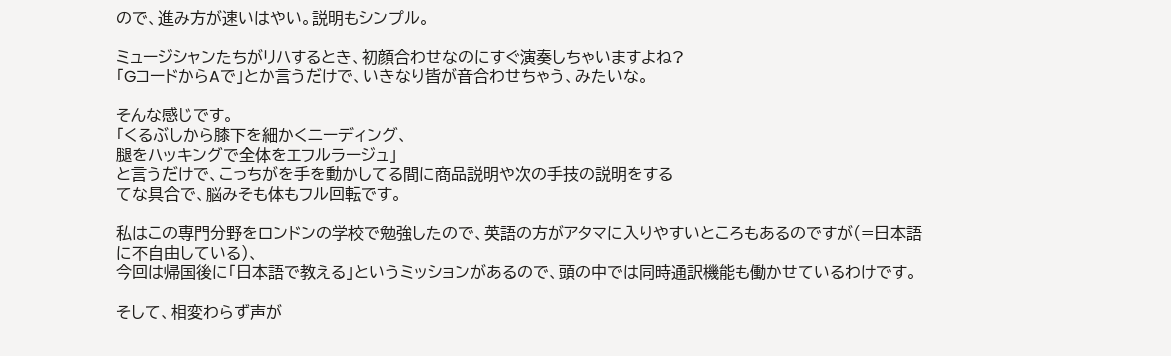ので、進み方が速いはやい。説明もシンプル。

ミュージシャンたちがリハするとき、初顔合わせなのにすぐ演奏しちゃいますよね?
「GコードからAで」とか言うだけで、いきなり皆が音合わせちゃう、みたいな。

そんな感じです。
「くるぶしから膝下を細かくニーディング、
腿をハッキングで全体をエフルラージュ」
と言うだけで、こっちがを手を動かしてる間に商品説明や次の手技の説明をする
てな具合で、脳みそも体もフル回転です。

私はこの専門分野をロンドンの学校で勉強したので、英語の方がアタマに入りやすいところもあるのですが(=日本語に不自由している)、
今回は帰国後に「日本語で教える」というミッションがあるので、頭の中では同時通訳機能も働かせているわけです。

そして、相変わらず声が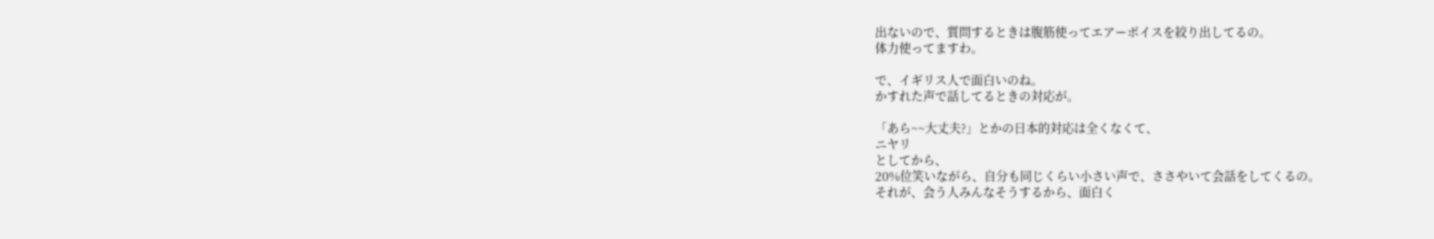出ないので、質問するときは腹筋使ってエアーボイスを絞り出してるの。
体力使ってますわ。

で、イギリス人で面白いのね。
かすれた声で話してるときの対応が。

「あら~~大丈夫?」とかの日本的対応は全くなくて、
ニヤリ
としてから、
20%位笑いながら、自分も同じくらい小さい声で、ささやいて会話をしてくるの。
それが、会う人みんなそうするから、面白く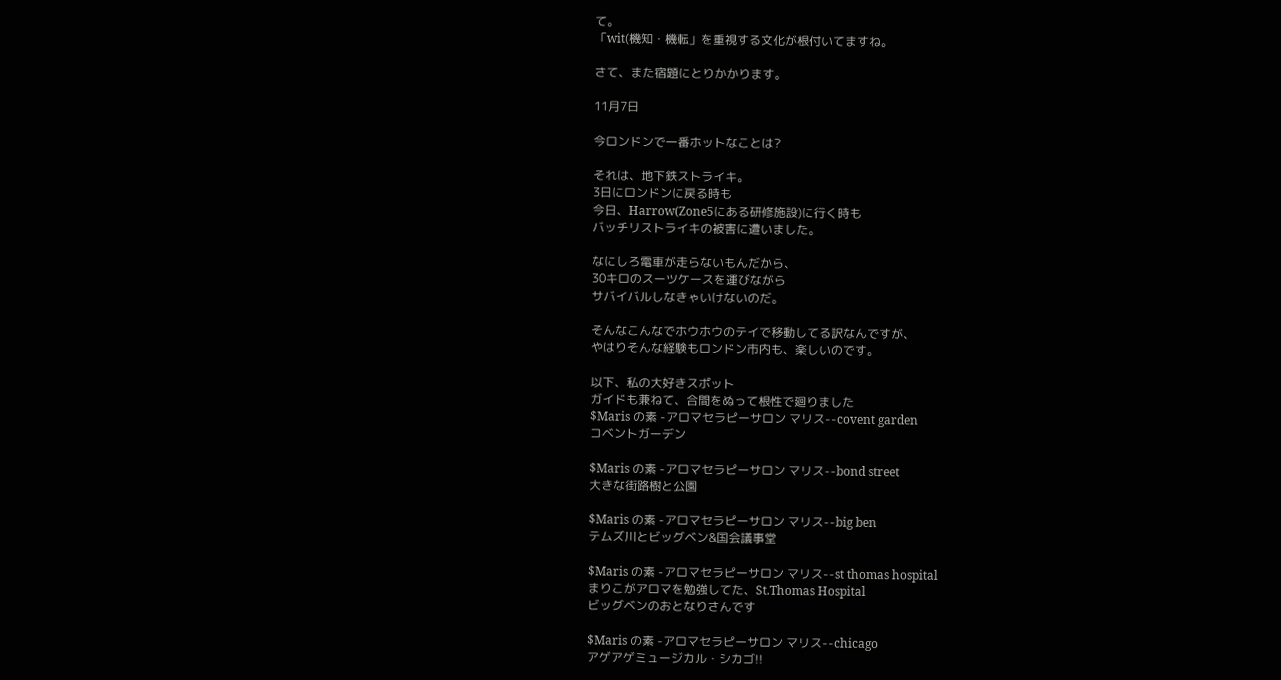て。
「wit(機知・機転」を重視する文化が根付いてますね。

さて、また宿題にとりかかります。

11月7日

今ロンドンで一番ホットなことは?

それは、地下鉄ストライキ。
3日にロンドンに戻る時も
今日、Harrow(Zone5にある研修施設)に行く時も
バッチリストライキの被害に遭いました。

なにしろ電車が走らないもんだから、
30キロのスーツケースを運びながら
サバイバルしなきゃいけないのだ。

そんなこんなでホウホウのテイで移動してる訳なんですが、
やはりそんな経験もロンドン市内も、楽しいのです。

以下、私の大好きスポット
ガイドも兼ねて、合間をぬって根性で廻りました
$Maris の素 -アロマセラピーサロン マリス--covent garden
コベントガーデン

$Maris の素 -アロマセラピーサロン マリス--bond street
大きな街路樹と公園

$Maris の素 -アロマセラピーサロン マリス--big ben
テムズ川とビッグベン&国会議事堂

$Maris の素 -アロマセラピーサロン マリス--st thomas hospital
まりこがアロマを勉強してた、St.Thomas Hospital
ビッグベンのおとなりさんです

$Maris の素 -アロマセラピーサロン マリス--chicago
アゲアゲミュージカル・シカゴ!!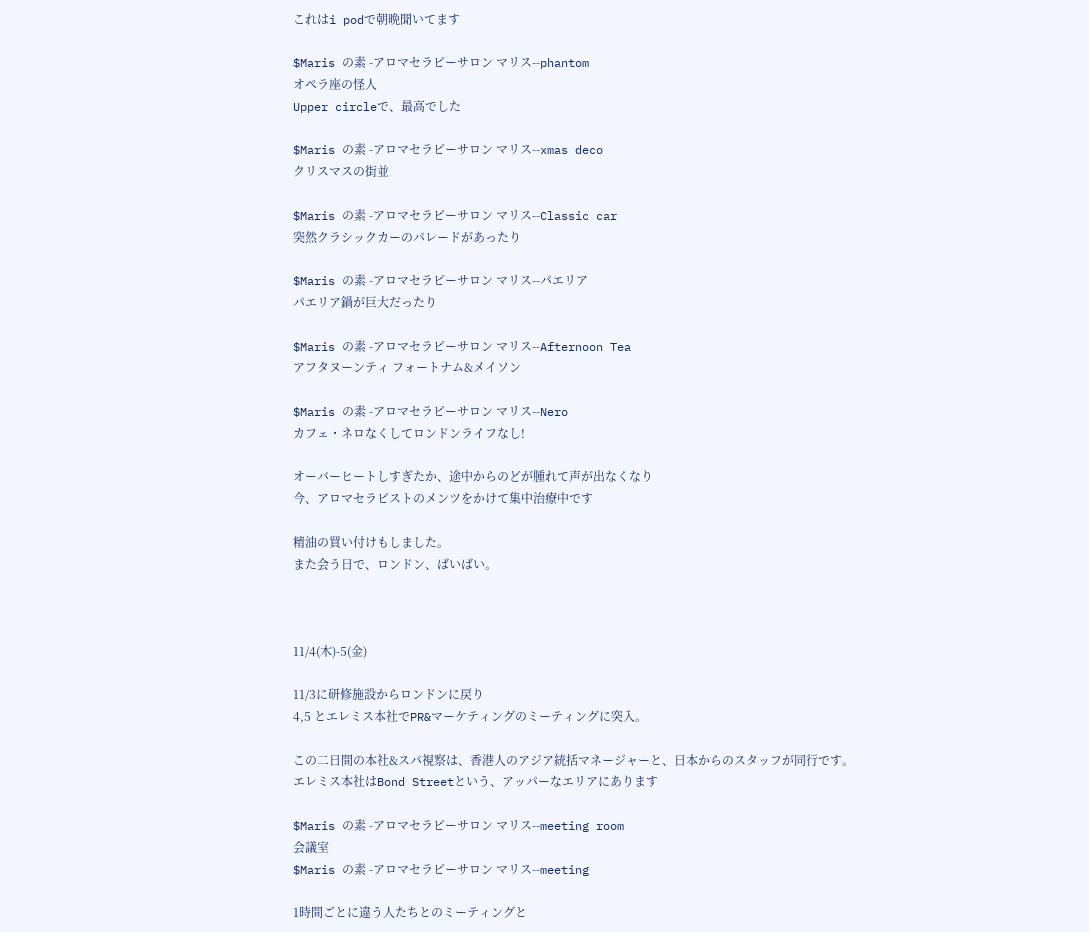これはi podで朝晩聞いてます

$Maris の素 -アロマセラピーサロン マリス--phantom
オペラ座の怪人
Upper circleで、最高でした

$Maris の素 -アロマセラピーサロン マリス--xmas deco
クリスマスの街並

$Maris の素 -アロマセラピーサロン マリス--Classic car
突然クラシックカーのパレードがあったり

$Maris の素 -アロマセラピーサロン マリス--パエリア
パエリア鍋が巨大だったり

$Maris の素 -アロマセラピーサロン マリス--Afternoon Tea
アフタヌーンティ フォートナム&メイソン

$Maris の素 -アロマセラピーサロン マリス--Nero
カフェ・ネロなくしてロンドンライフなし!

オーバーヒートしすぎたか、途中からのどが腫れて声が出なくなり
今、アロマセラピストのメンツをかけて集中治療中です

精油の買い付けもしました。
また会う日で、ロンドン、ばいばい。



11/4(木)-5(金)

11/3に研修施設からロンドンに戻り
4,5 とエレミス本社でPR&マーケティングのミーティングに突入。

この二日間の本社&スパ視察は、香港人のアジア統括マネージャーと、日本からのスタッフが同行です。
エレミス本社はBond Streetという、アッパーなエリアにあります

$Maris の素 -アロマセラピーサロン マリス--meeting room
会議室
$Maris の素 -アロマセラピーサロン マリス--meeting

1時間ごとに違う人たちとのミーティングと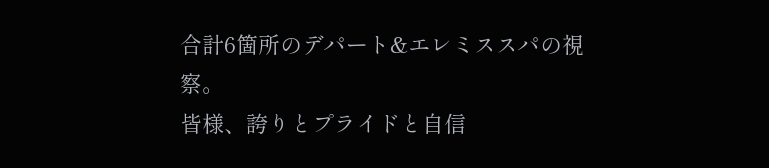合計6箇所のデパート&エレミススパの視察。
皆様、誇りとプライドと自信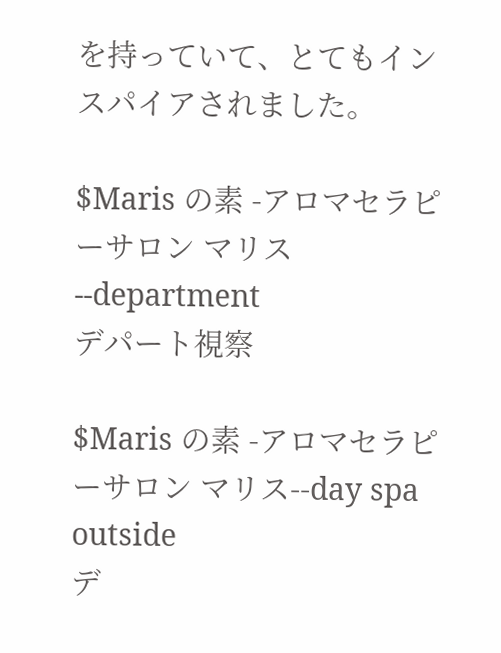を持っていて、とてもインスパイアされました。

$Maris の素 -アロマセラピーサロン マリス--department
デパート視察

$Maris の素 -アロマセラピーサロン マリス--day spa outside
デ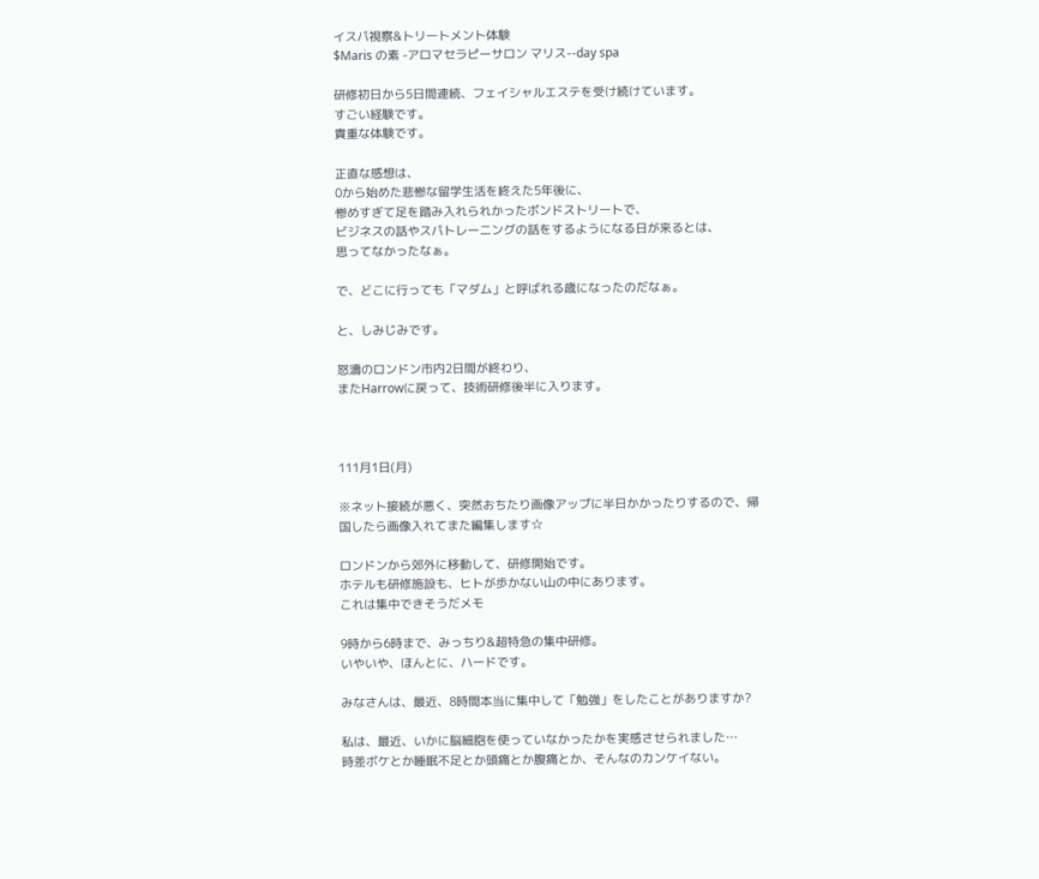イスパ視察&トリートメント体験
$Maris の素 -アロマセラピーサロン マリス--day spa

研修初日から5日間連続、フェイシャルエステを受け続けています。
すごい経験です。
貴重な体験です。

正直な感想は、
0から始めた悲惨な留学生活を終えた5年後に、
惨めすぎて足を踏み入れられかったボンドストリートで、
ビジネスの話やスパトレーニングの話をするようになる日が来るとは、
思ってなかったなぁ。

で、どこに行っても「マダム」と呼ばれる歳になったのだなぁ。

と、しみじみです。

怒濤のロンドン市内2日間が終わり、
またHarrowに戻って、技術研修後半に入ります。



111月1日(月)

※ネット接続が悪く、突然おちたり画像アップに半日かかったりするので、帰国したら画像入れてまた編集します☆

ロンドンから郊外に移動して、研修開始です。
ホテルも研修施設も、ヒトが歩かない山の中にあります。
これは集中できそうだメモ

9時から6時まで、みっちり&超特急の集中研修。
いやいや、ほんとに、ハードです。

みなさんは、最近、8時間本当に集中して「勉強」をしたことがありますか?

私は、最近、いかに脳細胞を使っていなかったかを実感させられました…
時差ボケとか睡眠不足とか頭痛とか腹痛とか、そんなのカンケイない。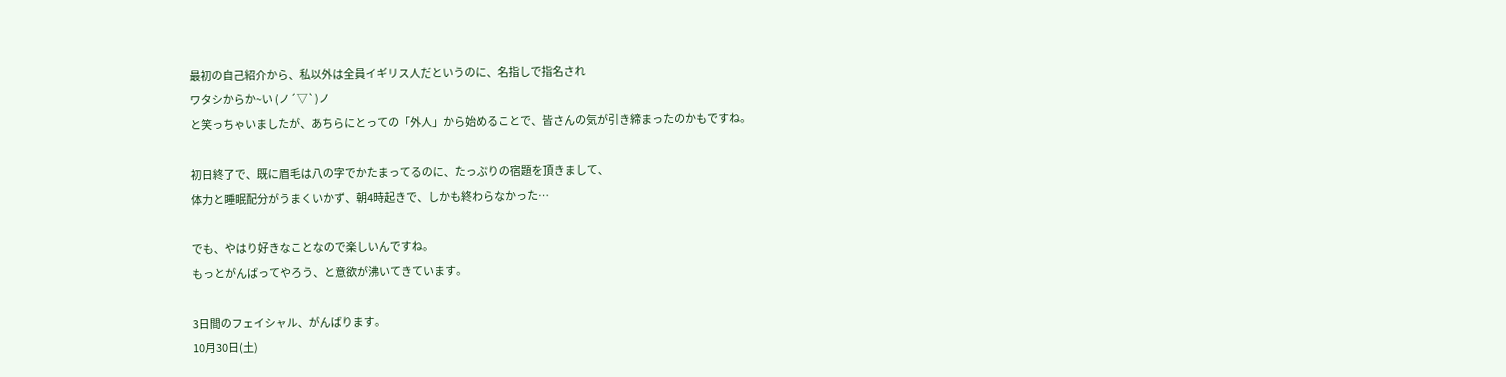最初の自己紹介から、私以外は全員イギリス人だというのに、名指しで指名され
ワタシからか~い (ノ´▽`)ノ
と笑っちゃいましたが、あちらにとっての「外人」から始めることで、皆さんの気が引き締まったのかもですね。

初日終了で、既に眉毛は八の字でかたまってるのに、たっぷりの宿題を頂きまして、
体力と睡眠配分がうまくいかず、朝4時起きで、しかも終わらなかった…

でも、やはり好きなことなので楽しいんですね。
もっとがんばってやろう、と意欲が沸いてきています。

3日間のフェイシャル、がんばります。
10月30日(土)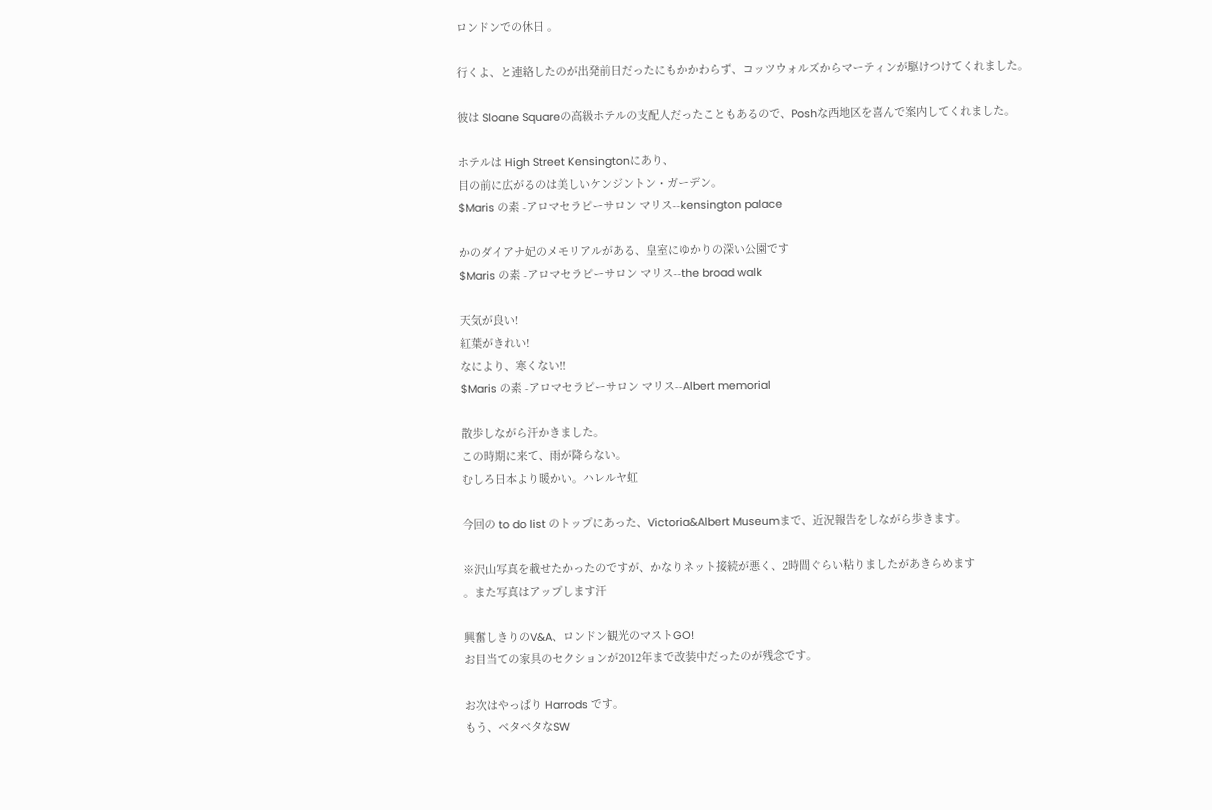ロンドンでの休日 。

行くよ、と連絡したのが出発前日だったにもかかわらず、コッツウォルズからマーティンが駆けつけてくれました。

彼は Sloane Squareの高級ホテルの支配人だったこともあるので、Poshな西地区を喜んで案内してくれました。

ホテルは High Street Kensingtonにあり、
目の前に広がるのは美しいケンジントン・ガーデン。
$Maris の素 -アロマセラピーサロン マリス--kensington palace

かのダイアナ妃のメモリアルがある、皇室にゆかりの深い公園です
$Maris の素 -アロマセラピーサロン マリス--the broad walk

天気が良い!
紅葉がきれい!
なにより、寒くない!!
$Maris の素 -アロマセラピーサロン マリス--Albert memorial

散歩しながら汗かきました。
この時期に来て、雨が降らない。
むしろ日本より暖かい。ハレルヤ虹

今回の to do list のトップにあった、Victoria&Albert Museumまで、近況報告をしながら歩きます。

※沢山写真を載せたかったのですが、かなりネット接続が悪く、2時間ぐらい粘りましたがあきらめます
。また写真はアップします汗

興奮しきりのV&A、ロンドン観光のマストGO!
お目当ての家具のセクションが2012年まで改装中だったのが残念です。

お次はやっぱり Harrods です。
もう、ベタベタなSW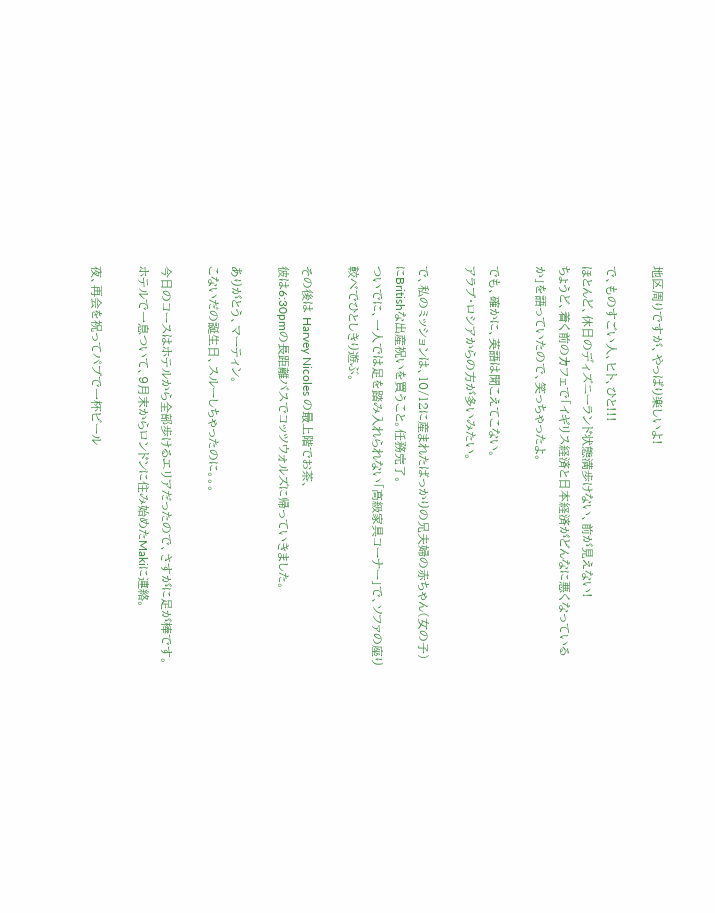地区周りですが、やっぱり楽しいよ!

で、ものすごい人、ヒト、ひと!!!
ほとんど、休日のディズニーランド状態満歩けない、前が見えない!
ちょうど、着く前のカフェで「イギリス経済と日本経済がどんなに悪くなっているか」を語っていたので、笑っちゃったよ。

でも、確かに、英語は聞こえてこない。
アラブ・ロシアからの方が多いみたい。

で、私のミッションは、10/12に産まれたばっかりの兄夫婦の赤ちゃん(女の子)にBritishな出産祝いを買うこと。任務完了。
ついでに、一人では足を踏み入れられない「高級家具コーナー」で、ソファの座り較べでひとしきり遊ぶ。

その後は Harvey Nicoles の最上階でお茶、
彼は6:30pmの長距離バスでコッツウォルズに帰っていきました。

ありがとう、マーティン。
こないだの誕生日、スルーしちゃったのに。。。

今日のコースはホテルから全部歩けるエリアだったので、さすがに足が棒です。
ホテルで一息ついて、9月末からロンドンに住み始めたMakiに連絡。

夜、再会を祝ってパブで一杯ビール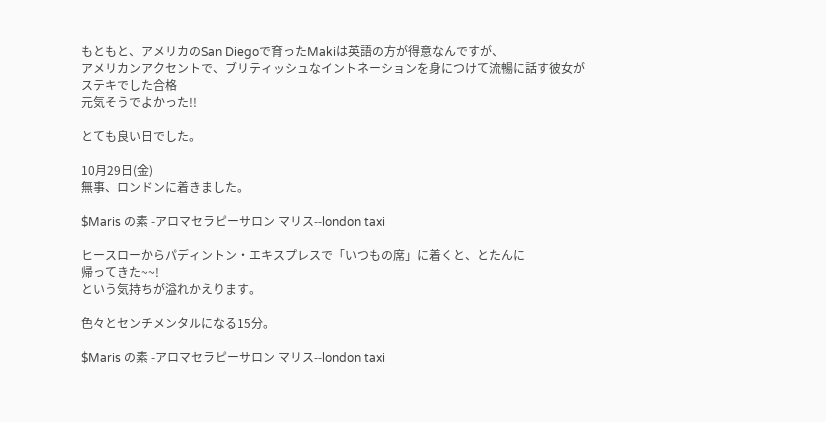もともと、アメリカのSan Diegoで育ったMakiは英語の方が得意なんですが、
アメリカンアクセントで、ブリティッシュなイントネーションを身につけて流暢に話す彼女がステキでした合格
元気そうでよかった!!

とても良い日でした。

10月29日(金)
無事、ロンドンに着きました。

$Maris の素 -アロマセラピーサロン マリス--london taxi

ヒースローからパディントン・エキスプレスで「いつもの席」に着くと、とたんに
帰ってきた~~!
という気持ちが溢れかえります。

色々とセンチメンタルになる15分。

$Maris の素 -アロマセラピーサロン マリス--london taxi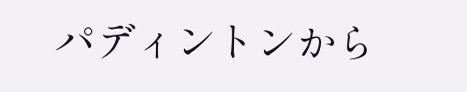パディントンから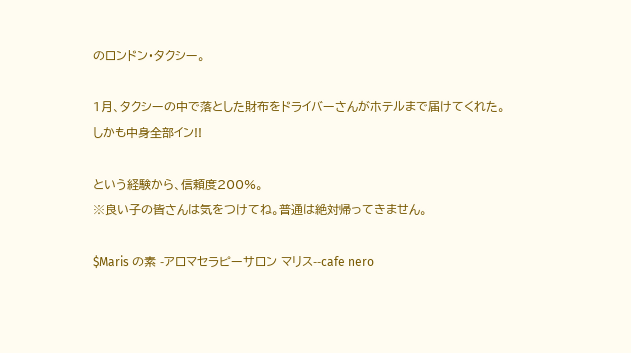のロンドン・タクシー。

1月、タクシーの中で落とした財布をドライバーさんがホテルまで届けてくれた。
しかも中身全部イン!!

という経験から、信頼度200%。
※良い子の皆さんは気をつけてね。普通は絶対帰ってきません。

$Maris の素 -アロマセラピーサロン マリス--cafe nero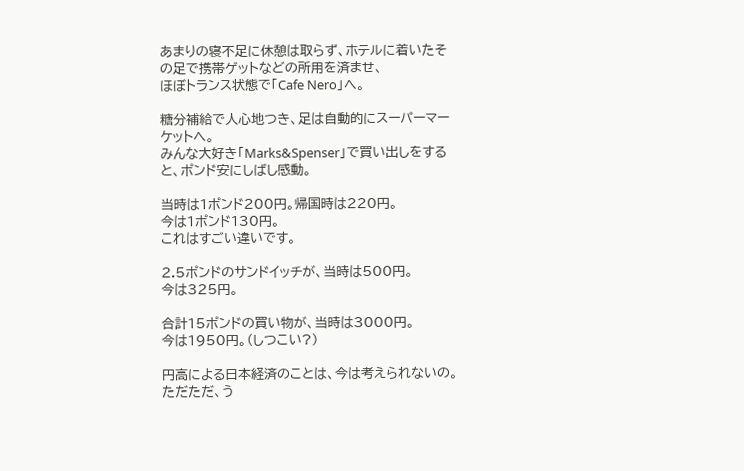あまりの寝不足に休憩は取らず、ホテルに着いたその足で携帯ゲットなどの所用を済ませ、
ほぼトランス状態で「Cafe Nero」へ。

糖分補給で人心地つき、足は自動的にスーパーマーケットへ。
みんな大好き「Marks&Spenser」で買い出しをすると、ポンド安にしばし感動。

当時は1ポンド200円。帰国時は220円。
今は1ポンド130円。
これはすごい違いです。

2.5ポンドのサンドイッチが、当時は500円。
今は325円。

合計15ポンドの買い物が、当時は3000円。
今は1950円。(しつこい?)

円高による日本経済のことは、今は考えられないの。
ただただ、う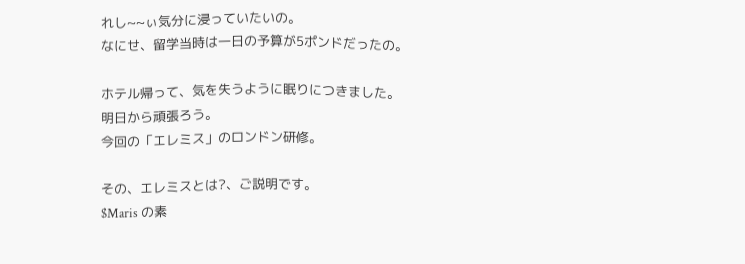れし~~ぃ気分に浸っていたいの。
なにせ、留学当時は一日の予算が5ポンドだったの。

ホテル帰って、気を失うように眠りにつきました。
明日から頑張ろう。
今回の「エレミス」のロンドン研修。

その、エレミスとは?、ご説明です。
$Maris の素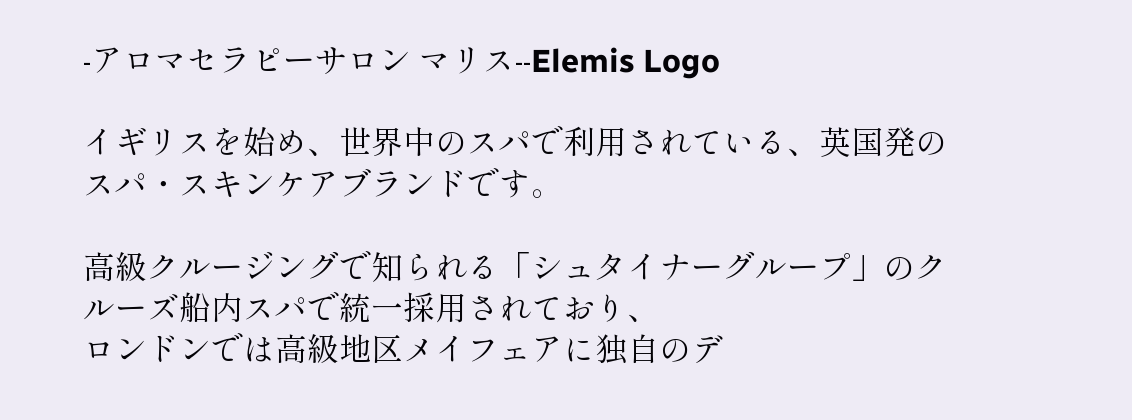-アロマセラピーサロン マリス--Elemis Logo

イギリスを始め、世界中のスパで利用されている、英国発のスパ・スキンケアブランドです。

高級クルージングで知られる「シュタイナーグループ」のクルーズ船内スパで統一採用されており、
ロンドンでは高級地区メイフェアに独自のデ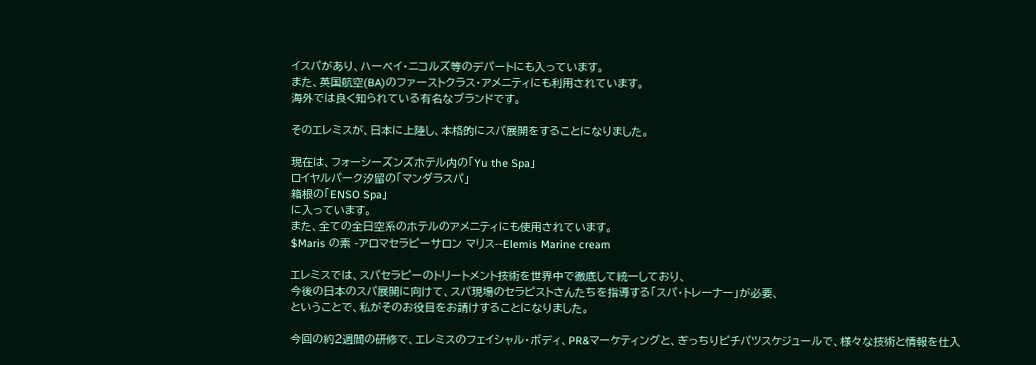イスパがあり、ハーベイ・ニコルズ等のデパートにも入っています。
また、英国航空(BA)のファーストクラス・アメニティにも利用されています。
海外では良く知られている有名なブランドです。

そのエレミスが、日本に上陸し、本格的にスパ展開をすることになりました。

現在は、フォーシーズンズホテル内の「Yu the Spa」
ロイヤルパーク汐留の「マンダラスパ」
箱根の「ENSO Spa」
に入っています。
また、全ての全日空系のホテルのアメニティにも使用されています。
$Maris の素 -アロマセラピーサロン マリス--Elemis Marine cream

エレミスでは、スパセラピーのトリートメント技術を世界中で徹底して統一しており、
今後の日本のスパ展開に向けて、スパ現場のセラピストさんたちを指導する「スパ・トレーナー」が必要、
ということで、私がそのお役目をお請けすることになりました。

今回の約2週間の研修で、エレミスのフェイシャル・ボディ、PR&マーケティングと、ぎっちりピチパツスケジュールで、様々な技術と情報を仕入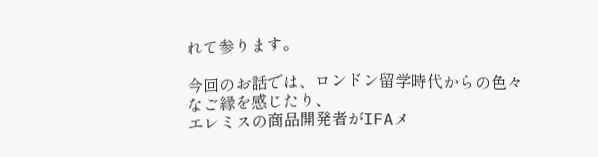れて参ります。

今回のお話では、ロンドン留学時代からの色々なご縁を感じたり、
エレミスの商品開発者がIFAメ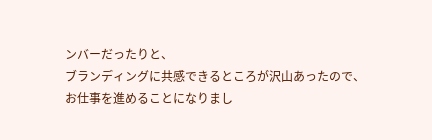ンバーだったりと、
ブランディングに共感できるところが沢山あったので、
お仕事を進めることになりまし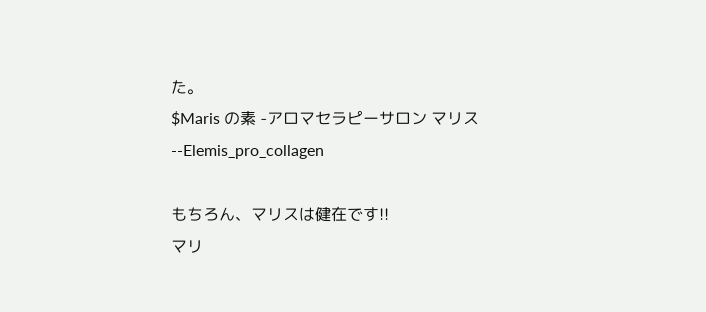た。
$Maris の素 -アロマセラピーサロン マリス--Elemis_pro_collagen

もちろん、マリスは健在です!!
マリ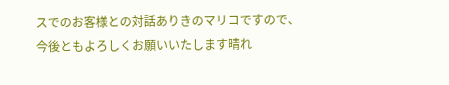スでのお客様との対話ありきのマリコですので、
今後ともよろしくお願いいたします晴れ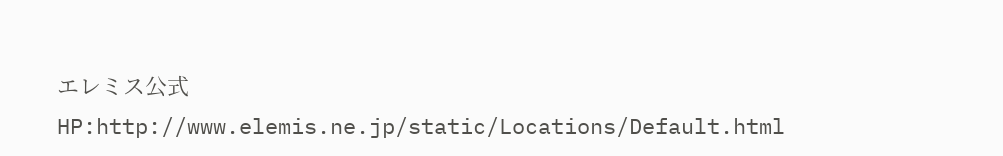エレミス公式HP:http://www.elemis.ne.jp/static/Locations/Default.html